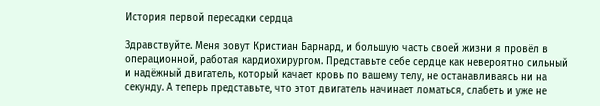История первой пересадки сердца

Здравствуйте. Меня зовут Кристиан Барнард, и большую часть своей жизни я провёл в операционной, работая кардиохирургом. Представьте себе сердце как невероятно сильный и надёжный двигатель, который качает кровь по вашему телу, не останавливаясь ни на секунду. А теперь представьте, что этот двигатель начинает ломаться, слабеть и уже не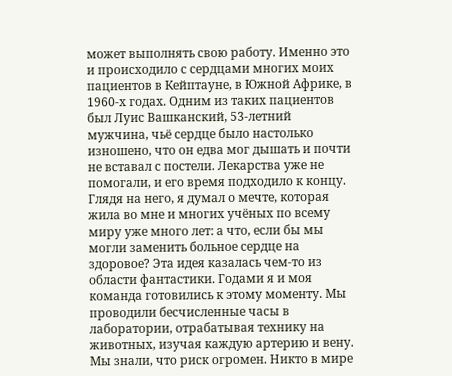может выполнять свою работу. Именно это и происходило с сердцами многих моих пациентов в Кейптауне, в Южной Африке, в 1960-х годах. Одним из таких пациентов был Луис Вашканский, 53-летний мужчина, чьё сердце было настолько изношено, что он едва мог дышать и почти не вставал с постели. Лекарства уже не помогали, и его время подходило к концу. Глядя на него, я думал о мечте, которая жила во мне и многих учёных по всему миру уже много лет: а что, если бы мы могли заменить больное сердце на здоровое? Эта идея казалась чем-то из области фантастики. Годами я и моя команда готовились к этому моменту. Мы проводили бесчисленные часы в лаборатории, отрабатывая технику на животных, изучая каждую артерию и вену. Мы знали, что риск огромен. Никто в мире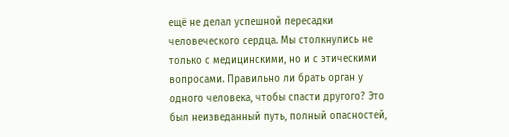ещё не делал успешной пересадки человеческого сердца. Мы столкнулись не только с медицинскими, но и с этическими вопросами. Правильно ли брать орган у одного человека, чтобы спасти другого? Это был неизведанный путь, полный опасностей,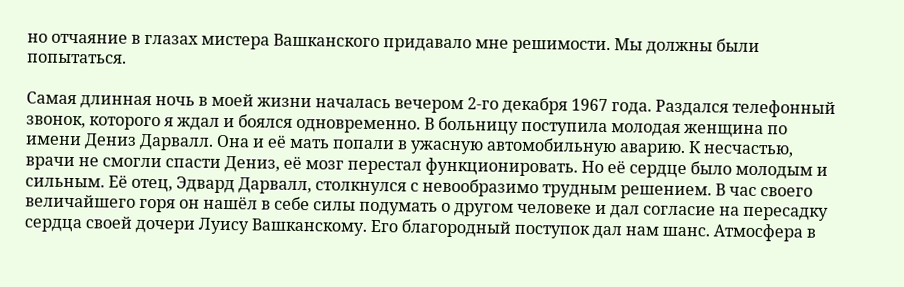но отчаяние в глазах мистера Вашканского придавало мне решимости. Мы должны были попытаться.

Самая длинная ночь в моей жизни началась вечером 2-го декабря 1967 года. Раздался телефонный звонок, которого я ждал и боялся одновременно. В больницу поступила молодая женщина по имени Дениз Дарвалл. Она и её мать попали в ужасную автомобильную аварию. К несчастью, врачи не смогли спасти Дениз, её мозг перестал функционировать. Но её сердце было молодым и сильным. Её отец, Эдвард Дарвалл, столкнулся с невообразимо трудным решением. В час своего величайшего горя он нашёл в себе силы подумать о другом человеке и дал согласие на пересадку сердца своей дочери Луису Вашканскому. Его благородный поступок дал нам шанс. Атмосфера в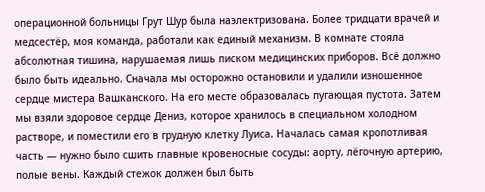операционной больницы Грут Шур была наэлектризована. Более тридцати врачей и медсестёр, моя команда, работали как единый механизм. В комнате стояла абсолютная тишина, нарушаемая лишь писком медицинских приборов. Всё должно было быть идеально. Сначала мы осторожно остановили и удалили изношенное сердце мистера Вашканского. На его месте образовалась пугающая пустота. Затем мы взяли здоровое сердце Дениз, которое хранилось в специальном холодном растворе, и поместили его в грудную клетку Луиса. Началась самая кропотливая часть — нужно было сшить главные кровеносные сосуды: аорту, лёгочную артерию, полые вены. Каждый стежок должен был быть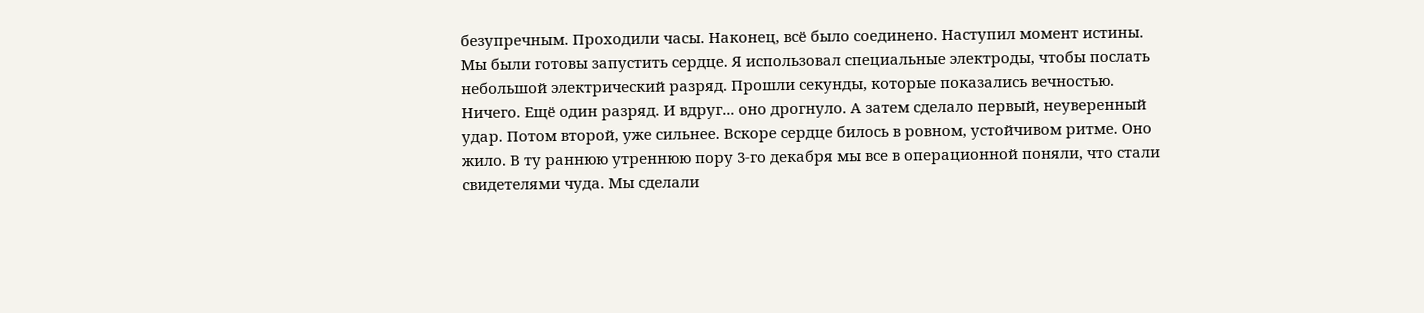безупречным. Проходили часы. Наконец, всё было соединено. Наступил момент истины. Мы были готовы запустить сердце. Я использовал специальные электроды, чтобы послать небольшой электрический разряд. Прошли секунды, которые показались вечностью. Ничего. Ещё один разряд. И вдруг... оно дрогнуло. А затем сделало первый, неуверенный удар. Потом второй, уже сильнее. Вскоре сердце билось в ровном, устойчивом ритме. Оно жило. В ту раннюю утреннюю пору 3-го декабря мы все в операционной поняли, что стали свидетелями чуда. Мы сделали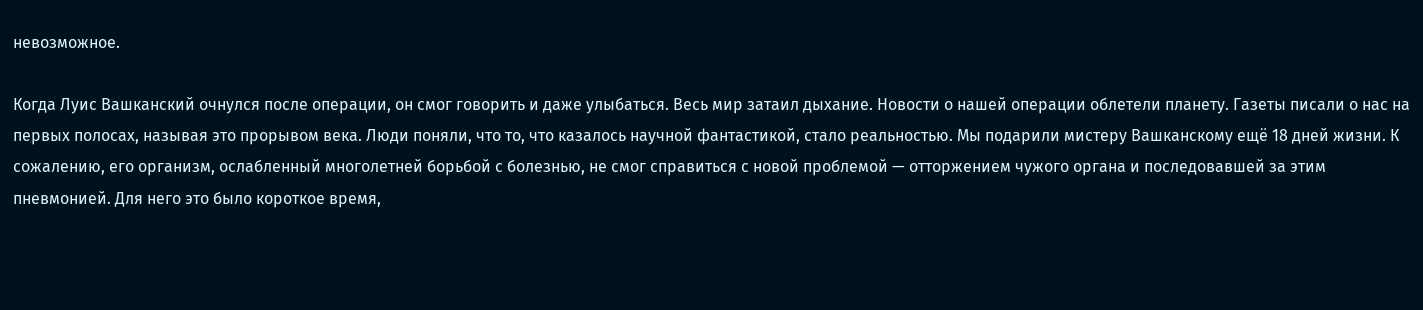невозможное.

Когда Луис Вашканский очнулся после операции, он смог говорить и даже улыбаться. Весь мир затаил дыхание. Новости о нашей операции облетели планету. Газеты писали о нас на первых полосах, называя это прорывом века. Люди поняли, что то, что казалось научной фантастикой, стало реальностью. Мы подарили мистеру Вашканскому ещё 18 дней жизни. К сожалению, его организм, ослабленный многолетней борьбой с болезнью, не смог справиться с новой проблемой — отторжением чужого органа и последовавшей за этим пневмонией. Для него это было короткое время,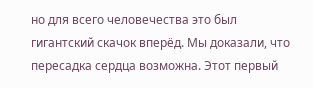но для всего человечества это был гигантский скачок вперёд. Мы доказали, что пересадка сердца возможна. Этот первый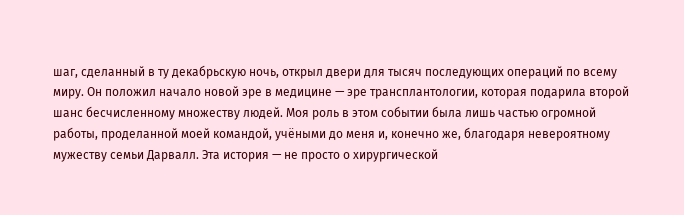шаг, сделанный в ту декабрьскую ночь, открыл двери для тысяч последующих операций по всему миру. Он положил начало новой эре в медицине — эре трансплантологии, которая подарила второй шанс бесчисленному множеству людей. Моя роль в этом событии была лишь частью огромной работы, проделанной моей командой, учёными до меня и, конечно же, благодаря невероятному мужеству семьи Дарвалл. Эта история — не просто о хирургической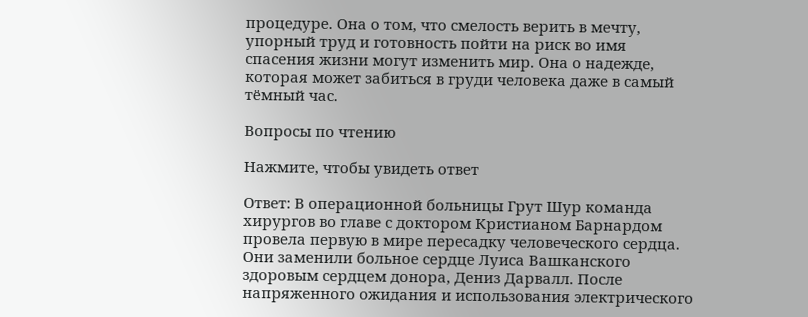процедуре. Она о том, что смелость верить в мечту, упорный труд и готовность пойти на риск во имя спасения жизни могут изменить мир. Она о надежде, которая может забиться в груди человека даже в самый тёмный час.

Вопросы по чтению

Нажмите, чтобы увидеть ответ

Ответ: В операционной больницы Грут Шур команда хирургов во главе с доктором Кристианом Барнардом провела первую в мире пересадку человеческого сердца. Они заменили больное сердце Луиса Вашканского здоровым сердцем донора, Дениз Дарвалл. После напряженного ожидания и использования электрического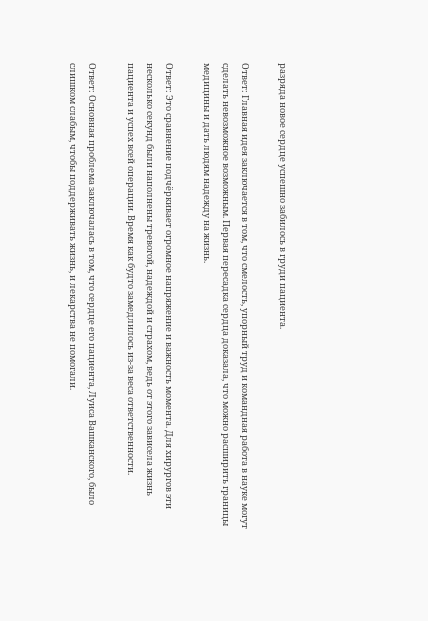разряда новое сердце успешно забилось в груди пациента.

Ответ: Главная идея заключается в том, что смелость, упорный труд и командная работа в науке могут сделать невозможное возможным. Первая пересадка сердца доказала, что можно расширить границы медицины и дать людям надежду на жизнь.

Ответ: Это сравнение подчёркивает огромное напряжение и важность момента. Для хирургов эти несколько секунд были наполнены тревогой, надеждой и страхом, ведь от этого зависела жизнь пациента и успех всей операции. Время как будто замедлилось из-за веса ответственности.

Ответ: Основная проблема заключалась в том, что сердце его пациента, Луиса Вашканского, было слишком слабым, чтобы поддерживать жизнь, и лекарства не помогали.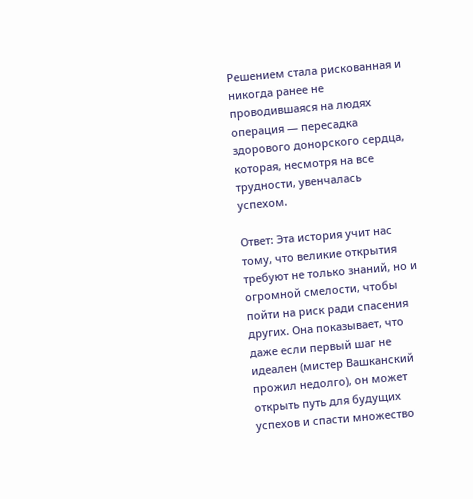Решением стала рискованная и никогда ранее не проводившаяся на людях операция — пересадка здорового донорского сердца, которая, несмотря на все трудности, увенчалась успехом.

Ответ: Эта история учит нас тому, что великие открытия требуют не только знаний, но и огромной смелости, чтобы пойти на риск ради спасения других. Она показывает, что даже если первый шаг не идеален (мистер Вашканский прожил недолго), он может открыть путь для будущих успехов и спасти множество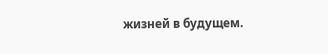жизней в будущем.